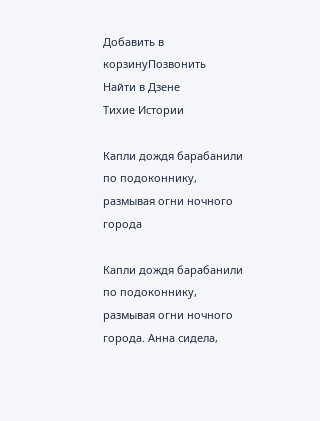Добавить в корзинуПозвонить
Найти в Дзене
Тихие Истории

Капли дождя барабанили по подоконнику, размывая огни ночного города

Капли дождя барабанили по подоконнику, размывая огни ночного города. Анна сидела,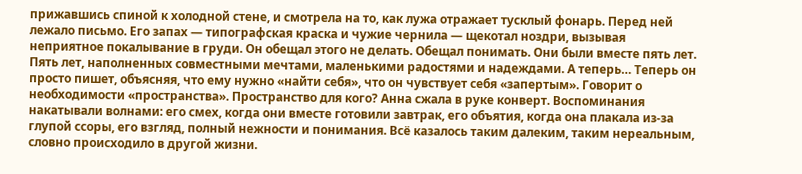прижавшись спиной к холодной стене, и смотрела на то, как лужа отражает тусклый фонарь. Перед ней лежало письмо. Его запах — типографская краска и чужие чернила — щекотал ноздри, вызывая неприятное покалывание в груди. Он обещал этого не делать. Обещал понимать. Они были вместе пять лет. Пять лет, наполненных совместными мечтами, маленькими радостями и надеждами. А теперь… Теперь он просто пишет, объясняя, что ему нужно «найти себя», что он чувствует себя «запертым». Говорит о необходимости «пространства». Пространство для кого? Анна сжала в руке конверт. Воспоминания накатывали волнами: его смех, когда они вместе готовили завтрак, его объятия, когда она плакала из-за глупой ссоры, его взгляд, полный нежности и понимания. Всё казалось таким далеким, таким нереальным, словно происходило в другой жизни.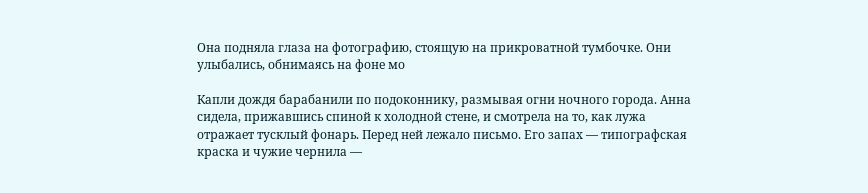Она подняла глаза на фотографию, стоящую на прикроватной тумбочке. Они улыбались, обнимаясь на фоне мо

Капли дождя барабанили по подоконнику, размывая огни ночного города. Анна сидела, прижавшись спиной к холодной стене, и смотрела на то, как лужа отражает тусклый фонарь. Перед ней лежало письмо. Его запах — типографская краска и чужие чернила —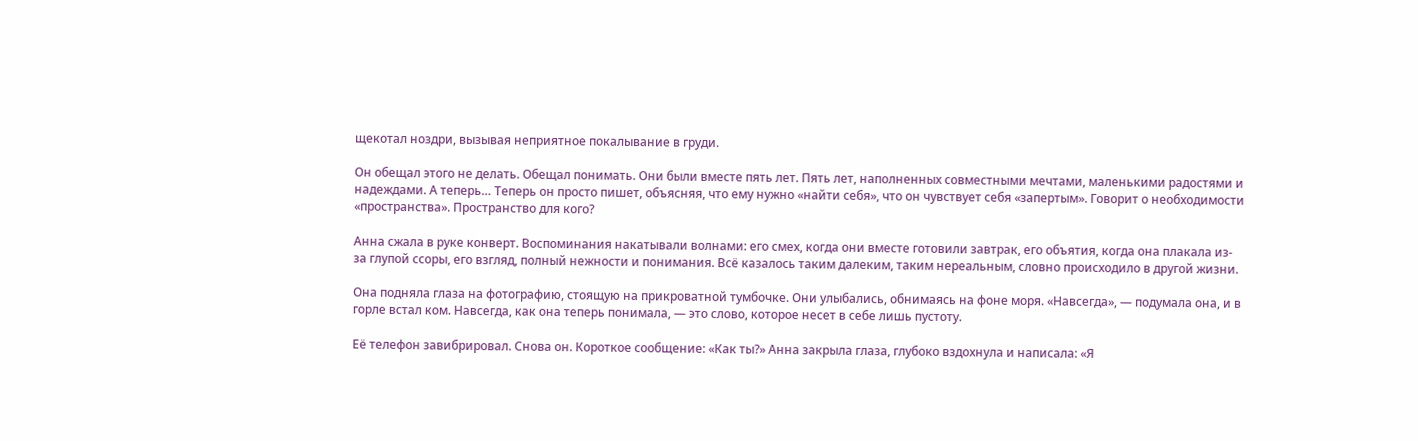щекотал ноздри, вызывая неприятное покалывание в груди.

Он обещал этого не делать. Обещал понимать. Они были вместе пять лет. Пять лет, наполненных совместными мечтами, маленькими радостями и надеждами. А теперь… Теперь он просто пишет, объясняя, что ему нужно «найти себя», что он чувствует себя «запертым». Говорит о необходимости «пространства». Пространство для кого?

Анна сжала в руке конверт. Воспоминания накатывали волнами: его смех, когда они вместе готовили завтрак, его объятия, когда она плакала из-за глупой ссоры, его взгляд, полный нежности и понимания. Всё казалось таким далеким, таким нереальным, словно происходило в другой жизни.

Она подняла глаза на фотографию, стоящую на прикроватной тумбочке. Они улыбались, обнимаясь на фоне моря. «Навсегда», — подумала она, и в горле встал ком. Навсегда, как она теперь понимала, — это слово, которое несет в себе лишь пустоту.

Её телефон завибрировал. Снова он. Короткое сообщение: «Как ты?» Анна закрыла глаза, глубоко вздохнула и написала: «Я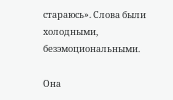стараюсь». Слова были холодными, безэмоциональными.

Она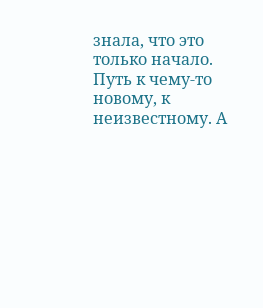знала, что это только начало. Путь к чему-то новому, к неизвестному. А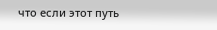что если этот путь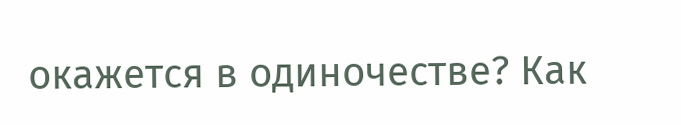окажется в одиночестве? Как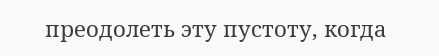преодолеть эту пустоту, когда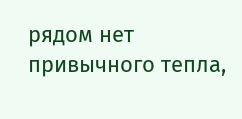рядом нет привычного тепла,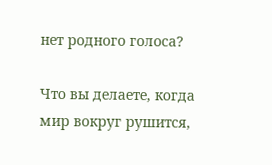нет родного голоса?

Что вы делаете, когда мир вокруг рушится,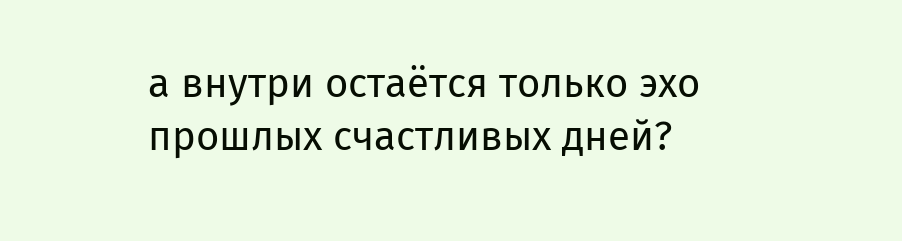а внутри остаётся только эхо прошлых счастливых дней?